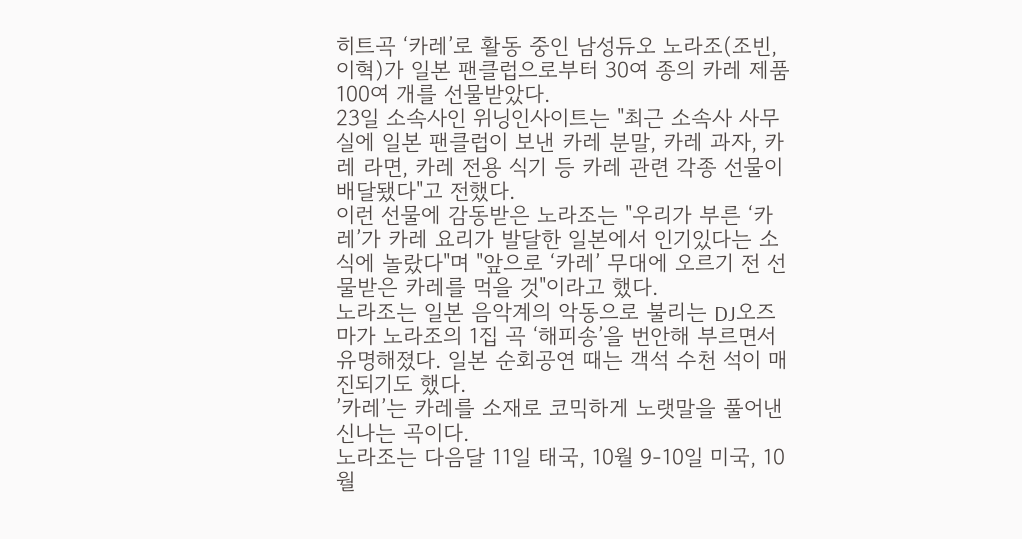히트곡 ‘카레’로 활동 중인 남성듀오 노라조(조빈, 이혁)가 일본 팬클럽으로부터 30여 종의 카레 제품 100여 개를 선물받았다.
23일 소속사인 위닝인사이트는 "최근 소속사 사무실에 일본 팬클럽이 보낸 카레 분말, 카레 과자, 카레 라면, 카레 전용 식기 등 카레 관련 각종 선물이 배달됐다"고 전했다.
이런 선물에 감동받은 노라조는 "우리가 부른 ‘카레’가 카레 요리가 발달한 일본에서 인기있다는 소식에 놀랐다"며 "앞으로 ‘카레’ 무대에 오르기 전 선물받은 카레를 먹을 것"이라고 했다.
노라조는 일본 음악계의 악동으로 불리는 DJ오즈마가 노라조의 1집 곡 ‘해피송’을 번안해 부르면서 유명해졌다. 일본 순회공연 때는 객석 수천 석이 매진되기도 했다.
’카레’는 카레를 소재로 코믹하게 노랫말을 풀어낸 신나는 곡이다.
노라조는 다음달 11일 태국, 10월 9-10일 미국, 10월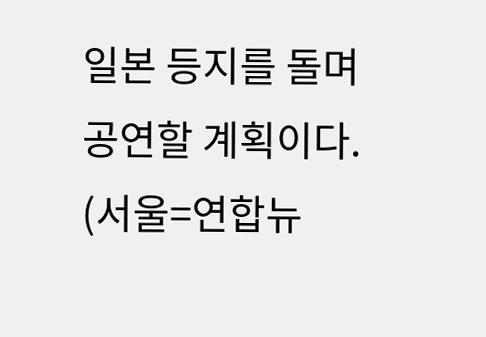일본 등지를 돌며 공연할 계획이다.
(서울=연합뉴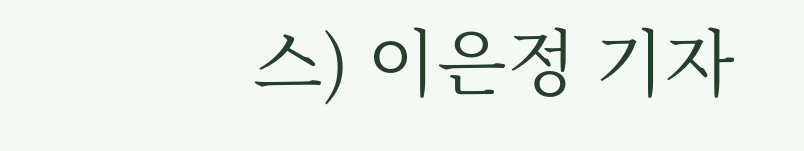스) 이은정 기자